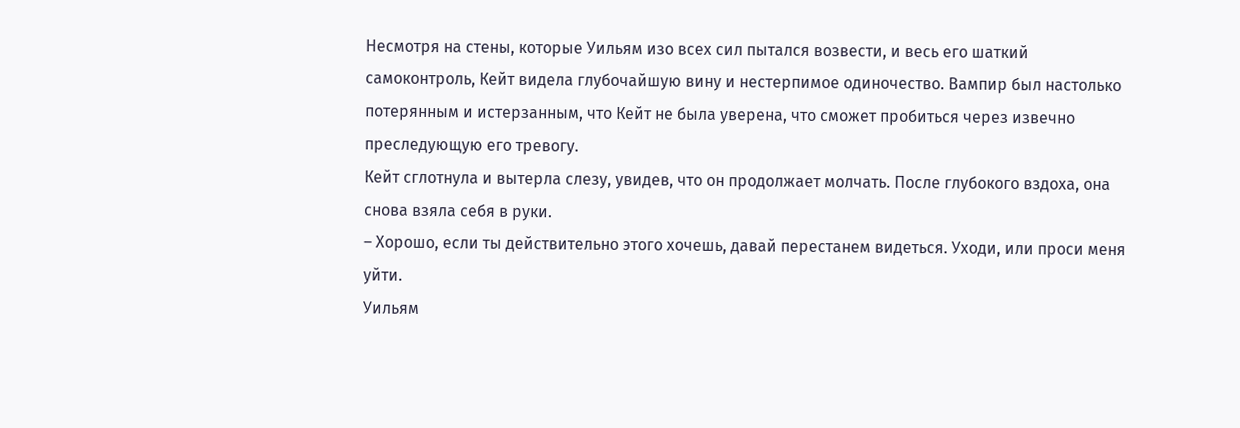Несмотря на стены, которые Уильям изо всех сил пытался возвести, и весь его шаткий самоконтроль, Кейт видела глубочайшую вину и нестерпимое одиночество. Вампир был настолько потерянным и истерзанным, что Кейт не была уверена, что сможет пробиться через извечно преследующую его тревогу.
Кейт сглотнула и вытерла слезу, увидев, что он продолжает молчать. После глубокого вздоха, она снова взяла себя в руки.
– Хорошо, если ты действительно этого хочешь, давай перестанем видеться. Уходи, или проси меня уйти.
Уильям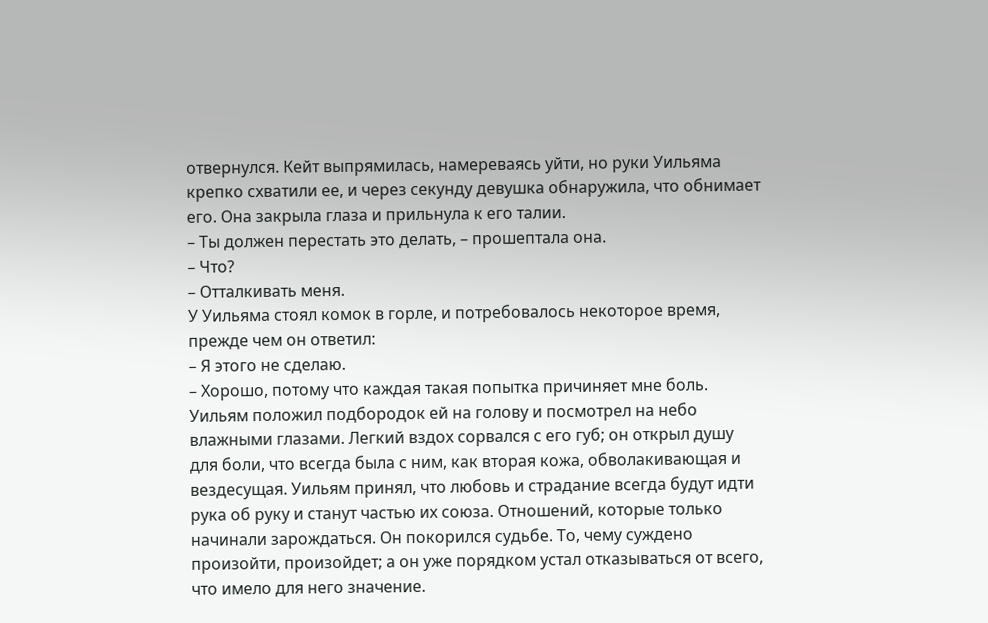отвернулся. Кейт выпрямилась, намереваясь уйти, но руки Уильяма крепко схватили ее, и через секунду девушка обнаружила, что обнимает его. Она закрыла глаза и прильнула к его талии.
– Ты должен перестать это делать, – прошептала она.
– Что?
– Отталкивать меня.
У Уильяма стоял комок в горле, и потребовалось некоторое время, прежде чем он ответил:
– Я этого не сделаю.
– Хорошо, потому что каждая такая попытка причиняет мне боль.
Уильям положил подбородок ей на голову и посмотрел на небо влажными глазами. Легкий вздох сорвался с его губ; он открыл душу для боли, что всегда была с ним, как вторая кожа, обволакивающая и вездесущая. Уильям принял, что любовь и страдание всегда будут идти рука об руку и станут частью их союза. Отношений, которые только начинали зарождаться. Он покорился судьбе. То, чему суждено произойти, произойдет; а он уже порядком устал отказываться от всего, что имело для него значение.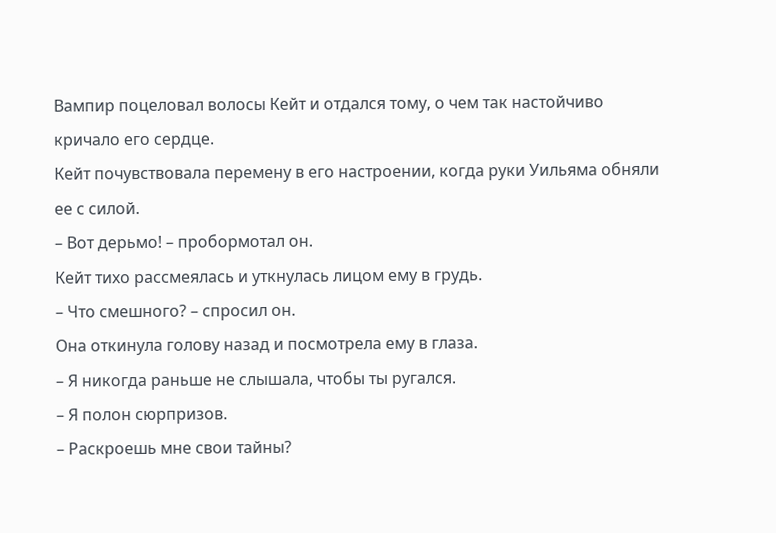Вампир поцеловал волосы Кейт и отдался тому, о чем так настойчиво кричало его сердце.
Кейт почувствовала перемену в его настроении, когда руки Уильяма обняли ее с силой.
– Вот дерьмо! – пробормотал он.
Кейт тихо рассмеялась и уткнулась лицом ему в грудь.
– Что смешного? – спросил он.
Она откинула голову назад и посмотрела ему в глаза.
– Я никогда раньше не слышала, чтобы ты ругался.
– Я полон сюрпризов.
– Раскроешь мне свои тайны?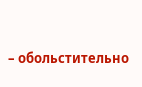– обольстительно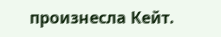произнесла Кейт.